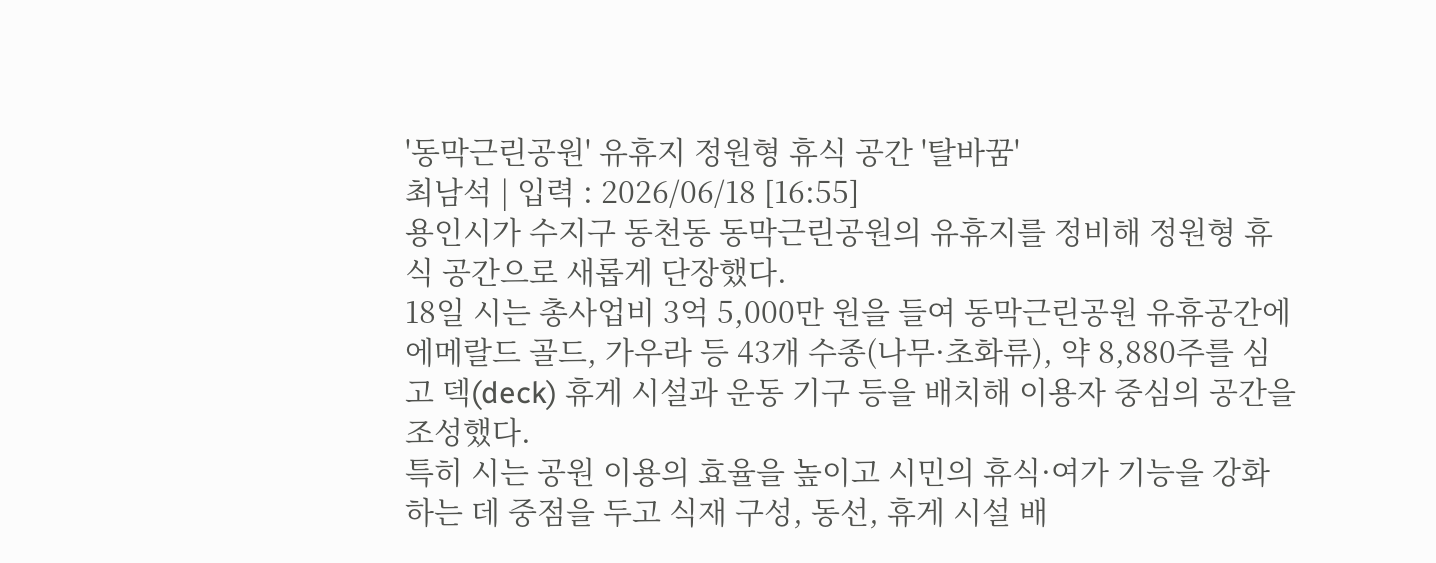'동막근린공원' 유휴지 정원형 휴식 공간 '탈바꿈'
최남석 | 입력 : 2026/06/18 [16:55]
용인시가 수지구 동천동 동막근린공원의 유휴지를 정비해 정원형 휴식 공간으로 새롭게 단장했다.
18일 시는 총사업비 3억 5,000만 원을 들여 동막근린공원 유휴공간에 에메랄드 골드, 가우라 등 43개 수종(나무·초화류), 약 8,880주를 심고 덱(deck) 휴게 시설과 운동 기구 등을 배치해 이용자 중심의 공간을 조성했다.
특히 시는 공원 이용의 효율을 높이고 시민의 휴식·여가 기능을 강화하는 데 중점을 두고 식재 구성, 동선, 휴게 시설 배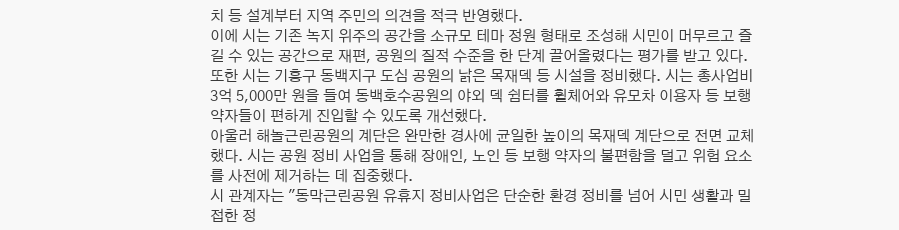치 등 설계부터 지역 주민의 의견을 적극 반영했다.
이에 시는 기존 녹지 위주의 공간을 소규모 테마 정원 형태로 조성해 시민이 머무르고 즐길 수 있는 공간으로 재편, 공원의 질적 수준을 한 단계 끌어올렸다는 평가를 받고 있다.
또한 시는 기흥구 동백지구 도심 공원의 낡은 목재덱 등 시설을 정비했다. 시는 총사업비 3억 5,000만 원을 들여 동백호수공원의 야외 덱 쉼터를 휠체어와 유모차 이용자 등 보행 약자들이 편하게 진입할 수 있도록 개선했다.
아울러 해놀근린공원의 계단은 완만한 경사에 균일한 높이의 목재덱 계단으로 전면 교체했다. 시는 공원 정비 사업을 통해 장애인, 노인 등 보행 약자의 불편함을 덜고 위험 요소를 사전에 제거하는 데 집중했다.
시 관계자는 "동막근린공원 유휴지 정비사업은 단순한 환경 정비를 넘어 시민 생활과 밀접한 정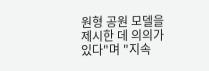원형 공원 모델을 제시한 데 의의가 있다"며 "지속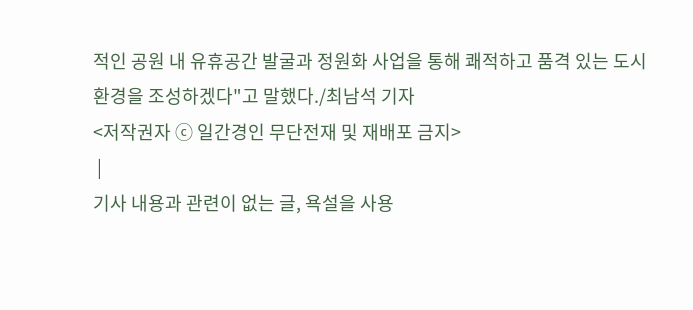적인 공원 내 유휴공간 발굴과 정원화 사업을 통해 쾌적하고 품격 있는 도시 환경을 조성하겠다"고 말했다./최남석 기자
<저작권자 ⓒ 일간경인 무단전재 및 재배포 금지>
 |
기사 내용과 관련이 없는 글, 욕설을 사용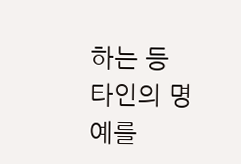하는 등 타인의 명예를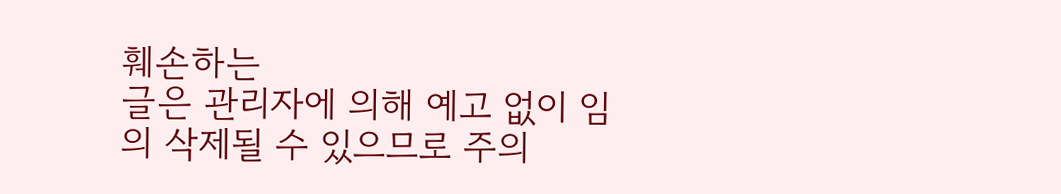훼손하는
글은 관리자에 의해 예고 없이 임의 삭제될 수 있으므로 주의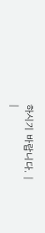하시기 바랍니다. |
|